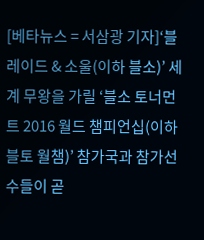[베타뉴스 = 서삼광 기자]‘블레이드 & 소울(이하 블소)’ 세계 무왕을 가릴 ‘블소 토너먼트 2016 월드 챔피언십(이하 블토 월챔)’ 참가국과 참가선수들이 곧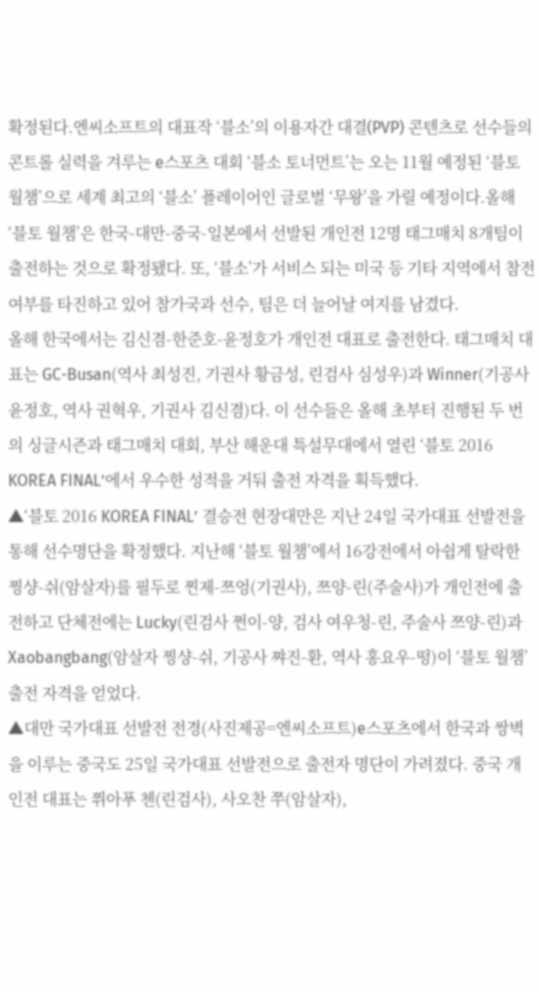확정된다.엔씨소프트의 대표작 ‘블소’의 이용자간 대결(PVP) 콘텐츠로 선수들의 콘트롤 실력을 겨루는 e스포츠 대회 ‘블소 토너먼트’는 오는 11월 예정된 ‘블토 월챔’으로 세계 최고의 ‘블소’ 플레이어인 글로벌 ‘무왕’을 가릴 예정이다.올해 ‘블토 월챔’은 한국-대만-중국-일본에서 선발된 개인전 12명 태그매치 8개팀이 출전하는 것으로 확정됐다. 또, ‘블소’가 서비스 되는 미국 등 기타 지역에서 참전여부를 타진하고 있어 참가국과 선수, 팀은 더 늘어날 여지를 남겼다.
올해 한국에서는 김신겸-한준호-윤정호가 개인전 대표로 출전한다. 태그매치 대표는 GC-Busan(역사 최성진, 기권사 황금성, 린검사 심성우)과 Winner(기공사 윤정호, 역사 권혁우, 기권사 김신겸)다. 이 선수들은 올해 초부터 진행된 두 번의 싱글시즌과 태그매치 대회, 부산 해운대 특설무대에서 열린 ‘블토 2016 KOREA FINAL’에서 우수한 성적을 거둬 출전 자격을 획득했다.
▲‘블토 2016 KOREA FINAL’ 결승전 현장대만은 지난 24일 국가대표 선발전을 통해 선수명단을 확정했다. 지난해 ‘블토 월챔’에서 16강전에서 아쉽게 탈락한 찡샹-쉬(암살자)를 필두로 찐제-쯔엉(기권사), 쯔양-린(주술사)가 개인전에 출전하고 단체전에는 Lucky(린검사 쩐이-양, 검사 여우청-린, 주술사 쯔양-린)과 Xaobangbang(암살자 찡샹-쉬, 기공사 쨔진-환, 역사 홍요우-떵)이 ‘블토 월챔’ 출전 자격을 얻었다.
▲대만 국가대표 선발전 전경(사진제공=엔씨소프트)e스포츠에서 한국과 쌍벽을 이루는 중국도 25일 국가대표 선발전으로 출전자 명단이 가려졌다. 중국 개인전 대표는 쮜아푸 첸(린검사), 사오찬 쭈(암살자),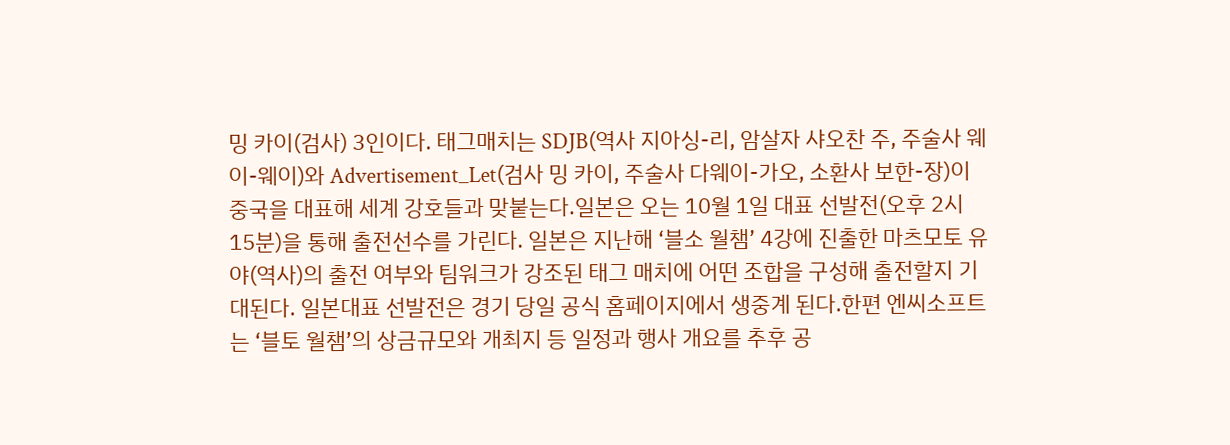밍 카이(검사) 3인이다. 태그매치는 SDJB(역사 지아싱-리, 암살자 샤오찬 주, 주술사 웨이-웨이)와 Advertisement_Let(검사 밍 카이, 주술사 다웨이-가오, 소환사 보한-장)이 중국을 대표해 세계 강호들과 맞붙는다.일본은 오는 10월 1일 대표 선발전(오후 2시 15분)을 통해 출전선수를 가린다. 일본은 지난해 ‘블소 월챔’ 4강에 진출한 마츠모토 유야(역사)의 출전 여부와 팀워크가 강조된 태그 매치에 어떤 조합을 구성해 출전할지 기대된다. 일본대표 선발전은 경기 당일 공식 홈페이지에서 생중계 된다.한편 엔씨소프트는 ‘블토 월챔’의 상금규모와 개최지 등 일정과 행사 개요를 추후 공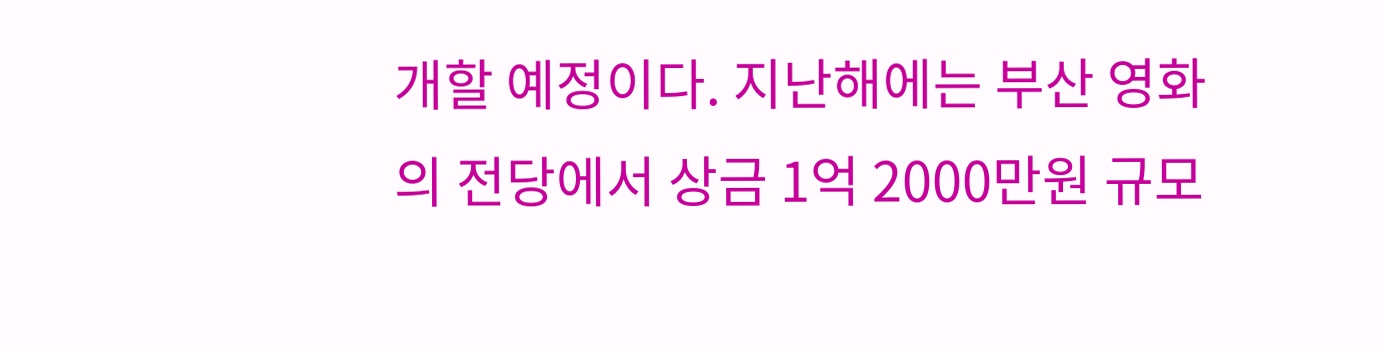개할 예정이다. 지난해에는 부산 영화의 전당에서 상금 1억 2000만원 규모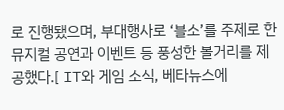로 진행됐으며, 부대행사로 ‘블소’를 주제로 한 뮤지컬 공연과 이벤트 등 풍성한 볼거리를 제공했다.[ IT와 게임 소식, 베타뉴스에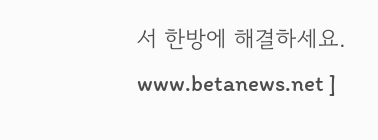서 한방에 해결하세요. www.betanews.net ]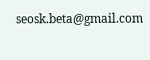seosk.beta@gmail.com